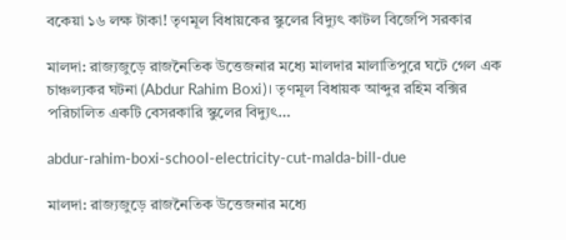বকেয়া ১৬ লক্ষ টাকা! তৃণমূল বিধায়কের স্কুলের বিদ্যুৎ কাটল বিজেপি সরকার

মালদা: রাজ্যজুড়ে রাজনৈতিক উত্তেজনার মধ্যে মালদার মালাতিপুরে ঘটে গেল এক চাঞ্চল্যকর ঘটনা (Abdur Rahim Boxi)। তৃণমূল বিধায়ক আব্দুর রহিম বক্সির পরিচালিত একটি বেসরকারি স্কুলের বিদ্যুৎ…

abdur-rahim-boxi-school-electricity-cut-malda-bill-due

মালদা: রাজ্যজুড়ে রাজনৈতিক উত্তেজনার মধ্যে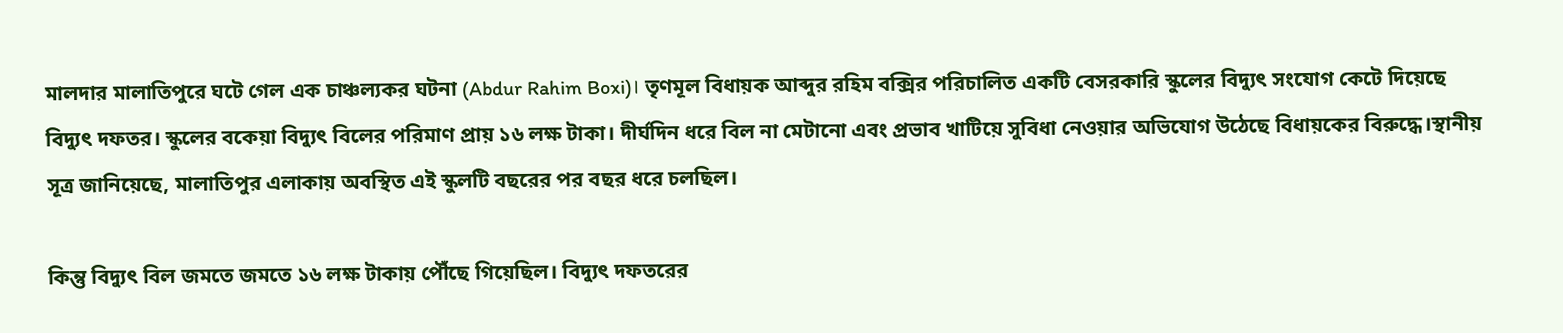মালদার মালাতিপুরে ঘটে গেল এক চাঞ্চল্যকর ঘটনা (Abdur Rahim Boxi)। তৃণমূল বিধায়ক আব্দুর রহিম বক্সির পরিচালিত একটি বেসরকারি স্কুলের বিদ্যুৎ সংযোগ কেটে দিয়েছে বিদ্যুৎ দফতর। স্কুলের বকেয়া বিদ্যুৎ বিলের পরিমাণ প্রায় ১৬ লক্ষ টাকা। দীর্ঘদিন ধরে বিল না মেটানো এবং প্রভাব খাটিয়ে সুবিধা নেওয়ার অভিযোগ উঠেছে বিধায়কের বিরুদ্ধে।স্থানীয় সূত্র জানিয়েছে, মালাতিপুর এলাকায় অবস্থিত এই স্কুলটি বছরের পর বছর ধরে চলছিল।

কিন্তু বিদ্যুৎ বিল জমতে জমতে ১৬ লক্ষ টাকায় পৌঁছে গিয়েছিল। বিদ্যুৎ দফতরের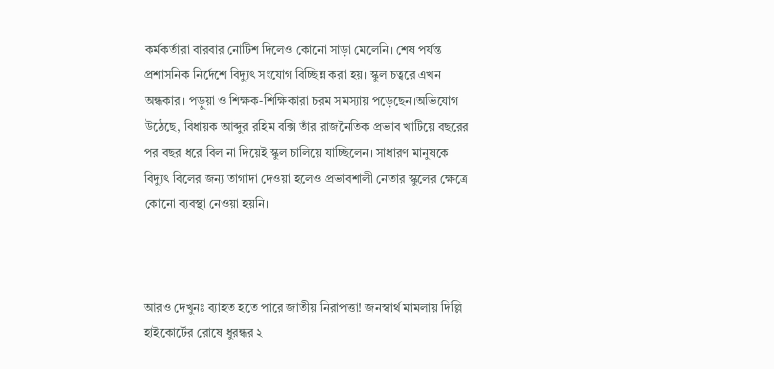কর্মকর্তারা বারবার নোটিশ দিলেও কোনো সাড়া মেলেনি। শেষ পর্যন্ত প্রশাসনিক নির্দেশে বিদ্যুৎ সংযোগ বিচ্ছিন্ন করা হয়। স্কুল চত্বরে এখন অন্ধকার। পড়ুয়া ও শিক্ষক-শিক্ষিকারা চরম সমস্যায় পড়েছেন।অভিযোগ উঠেছে, বিধায়ক আব্দুর রহিম বক্সি তাঁর রাজনৈতিক প্রভাব খাটিয়ে বছরের পর বছর ধরে বিল না দিয়েই স্কুল চালিয়ে যাচ্ছিলেন। সাধারণ মানুষকে বিদ্যুৎ বিলের জন্য তাগাদা দেওয়া হলেও প্রভাবশালী নেতার স্কুলের ক্ষেত্রে কোনো ব্যবস্থা নেওয়া হয়নি।



আরও দেখুনঃ ব্যাহত হতে পারে জাতীয় নিরাপত্তা! জনস্বার্থ মামলায় দিল্লি হাইকোর্টের রোষে ধুরন্ধর ২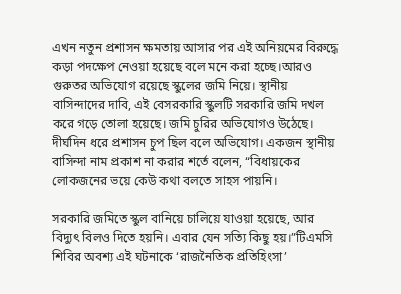এখন নতুন প্রশাসন ক্ষমতায় আসার পর এই অনিয়মের বিরুদ্ধে কড়া পদক্ষেপ নেওয়া হয়েছে বলে মনে করা হচ্ছে।আরও গুরুতর অভিযোগ রয়েছে স্কুলের জমি নিয়ে। স্থানীয় বাসিন্দাদের দাবি, এই বেসরকারি স্কুলটি সরকারি জমি দখল করে গড়ে তোলা হয়েছে। জমি চুরির অভিযোগও উঠেছে। দীর্ঘদিন ধরে প্রশাসন চুপ ছিল বলে অভিযোগ। একজন স্থানীয় বাসিন্দা নাম প্রকাশ না করার শর্তে বলেন, “বিধায়কের লোকজনের ভয়ে কেউ কথা বলতে সাহস পায়নি।

সরকারি জমিতে স্কুল বানিয়ে চালিয়ে যাওয়া হয়েছে, আর বিদ্যুৎ বিলও দিতে হয়নি। এবার যেন সত্যি কিছু হয়।”টিএমসি শিবির অবশ্য এই ঘটনাকে ‘রাজনৈতিক প্রতিহিংসা’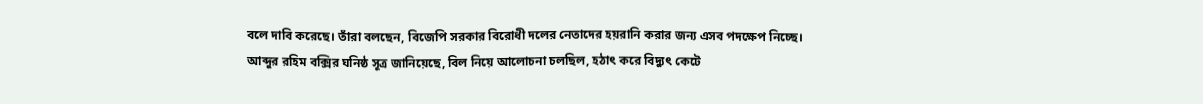বলে দাবি করেছে। তাঁরা বলছেন, বিজেপি সরকার বিরোধী দলের নেতাদের হয়রানি করার জন্য এসব পদক্ষেপ নিচ্ছে। আব্দুর রহিম বক্সির ঘনিষ্ঠ সূত্র জানিয়েছে, বিল নিয়ে আলোচনা চলছিল, হঠাৎ করে বিদ্যুৎ কেটে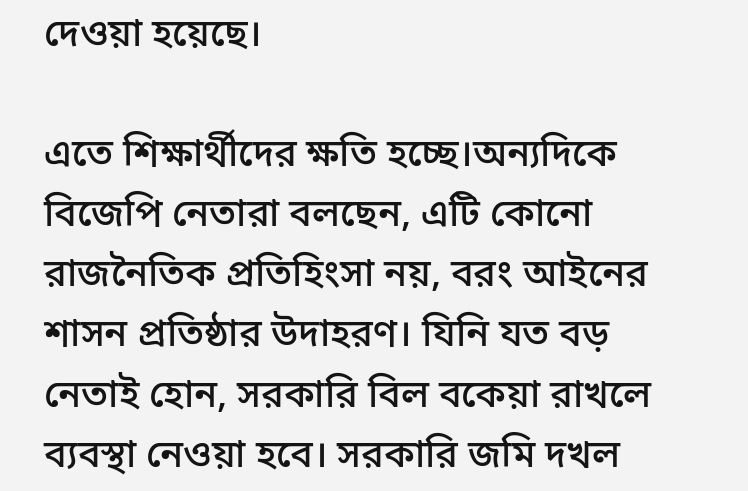দেওয়া হয়েছে।

এতে শিক্ষার্থীদের ক্ষতি হচ্ছে।অন্যদিকে বিজেপি নেতারা বলছেন, এটি কোনো রাজনৈতিক প্রতিহিংসা নয়, বরং আইনের শাসন প্রতিষ্ঠার উদাহরণ। যিনি যত বড় নেতাই হোন, সরকারি বিল বকেয়া রাখলে ব্যবস্থা নেওয়া হবে। সরকারি জমি দখল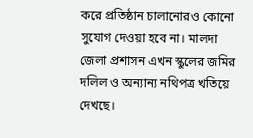করে প্রতিষ্ঠান চালানোরও কোনো সুযোগ দেওয়া হবে না। মালদা জেলা প্রশাসন এখন স্কুলের জমির দলিল ও অন্যান্য নথিপত্র খতিয়ে দেখছে।